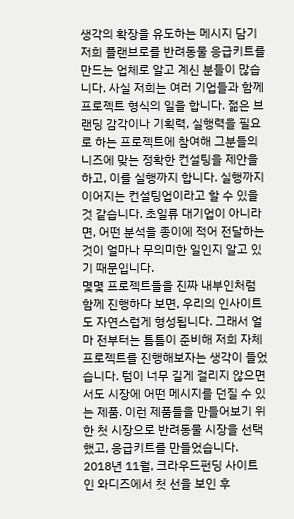생각의 확장을 유도하는 메시지 담기
저희 플랜브로를 반려동물 응급키트를 만드는 업체로 알고 계신 분들이 많습니다. 사실 저희는 여러 기업들과 함께 프로젝트 형식의 일을 합니다. 젊은 브랜딩 감각이나 기획력, 실행력을 필요로 하는 프로젝트에 참여해 그분들의 니즈에 맞는 정확한 컨설팅을 제안을 하고, 이를 실행까지 합니다. 실행까지 이어지는 컨설팅업이라고 할 수 있을 것 같습니다. 초일류 대기업이 아니라면, 어떤 분석을 종이에 적어 전달하는 것이 얼마나 무의미한 일인지 알고 있기 때문입니다.
몇몇 프로젝트들을 진짜 내부인처럼 함께 진행하다 보면, 우리의 인사이트도 자연스럽게 형성됩니다. 그래서 얼마 전부터는 틈틈이 준비해 저희 자체 프로젝트를 진행해보자는 생각이 들었습니다. 텀이 너무 길게 걸리지 않으면서도 시장에 어떤 메시지를 던질 수 있는 제품. 이런 제품들을 만들어보기 위한 첫 시장으로 반려동물 시장을 선택했고, 응급키트를 만들었습니다.
2018년 11월, 크라우드펀딩 사이트인 와디즈에서 첫 선을 보인 후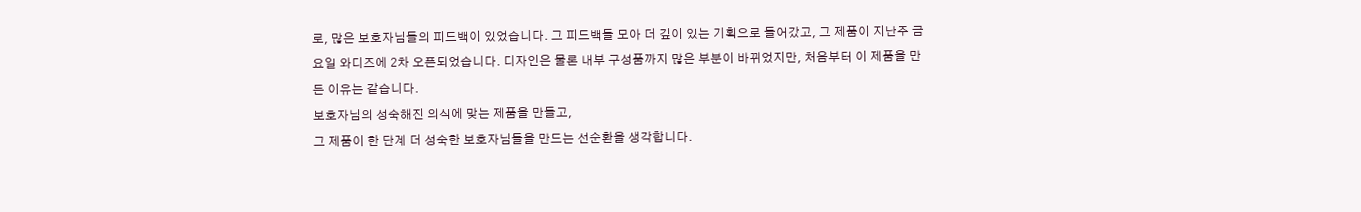로, 많은 보호자님들의 피드백이 있었습니다. 그 피드백들 모아 더 깊이 있는 기획으로 들어갔고, 그 제품이 지난주 금요일 와디즈에 2차 오픈되었습니다. 디자인은 물론 내부 구성품까지 많은 부분이 바뀌었지만, 처음부터 이 제품을 만든 이유는 같습니다.
보호자님의 성숙해진 의식에 맞는 제품을 만들고,
그 제품이 한 단계 더 성숙한 보호자님들을 만드는 선순환을 생각합니다.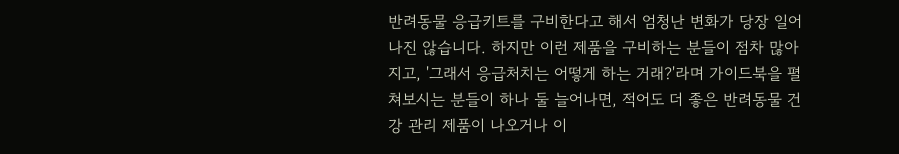반려동물 응급키트를 구비한다고 해서 엄청난 변화가 당장 일어나진 않습니다. 하지만 이런 제품을 구비하는 분들이 점차 많아지고, '그래서 응급처치는 어떻게 하는 거래?'라며 가이드북을 펼쳐보시는 분들이 하나 둘 늘어나면, 적어도 더 좋은 반려동물 건강 관리 제품이 나오거나 이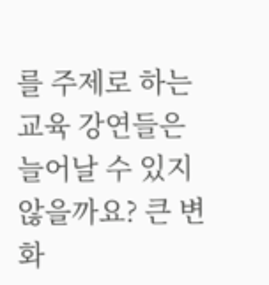를 주제로 하는 교육 강연들은 늘어날 수 있지 않을까요? 큰 변화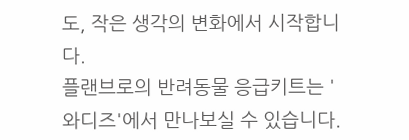도, 작은 생각의 변화에서 시작합니다.
플랜브로의 반려동물 응급키트는 '와디즈'에서 만나보실 수 있습니다.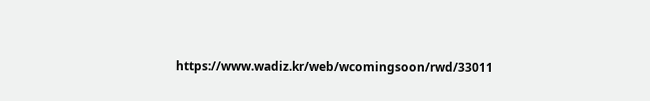https://www.wadiz.kr/web/wcomingsoon/rwd/33011